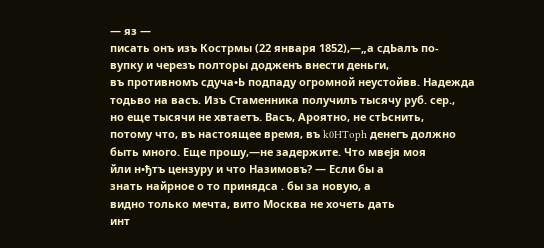— яз —
писать онъ изъ Кострмы (22 января 1852),—„а сдЬалъ по-
вупку и черезъ полторы додженъ внести деньги,
въ противномъ сдуча•Ь подпаду огромной неустойвв. Надежда
тодьво на васъ. Изъ Стаменника получилъ тысячу руб. сер.,
но еще тысячи не хвтаетъ. Васъ, Ароятно, не стЬснить,
потому что, въ настоящее время, въ k0HToph денегъ должно
быть много. Еще прошу,—не задержите. Что мвејя моя
йли н•ђтъ цензуру и что Назимовъ? — Если бы а
знать найрное о то принядса . бы за новую, а
видно только мечта, вито Москва не хочеть дать
инт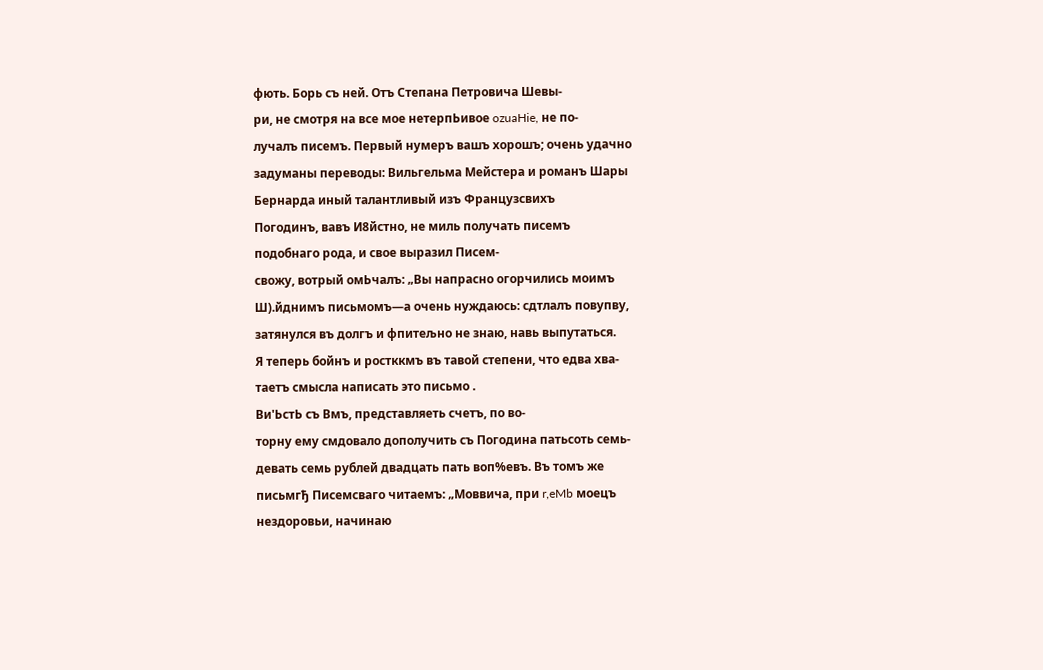фють. Борь съ ней. Отъ Степана Петровича Шевы-
ри, не смотря на все мое нетерпЬивое ozuaHie, не по-
лучалъ писемъ. Первый нумеръ вашъ хорошъ; очень удачно
задуманы переводы: Вильгельма Мейстера и романъ Шары
Бернарда иный талантливый изъ Французсвихъ
Погодинъ, вавъ И8йстно, не миль получать писемъ
подобнаго рода, и свое выразил Писем-
свожу, вотрый омЬчалъ: „Вы напрасно огорчились моимъ
Ш).йднимъ письмомъ—а очень нуждаюсь: сдтлалъ повупву,
затянулся въ долгъ и фпитељно не знаю, навь выпутаться.
Я теперь бойнъ и ростккмъ въ тавой степени, что едва хва-
таетъ смысла написать это письмо .
Ви'ЬстЬ съ Вмъ, представляеть счетъ, по во-
торну ему смдовало дополучить съ Погодина патьсоть семь-
девать семь рублей двадцать пать воп%евъ. Въ томъ же
письмгђ Писемсваго читаемъ: „Моввича, при r,eMb моецъ
нездоровьи, начинаю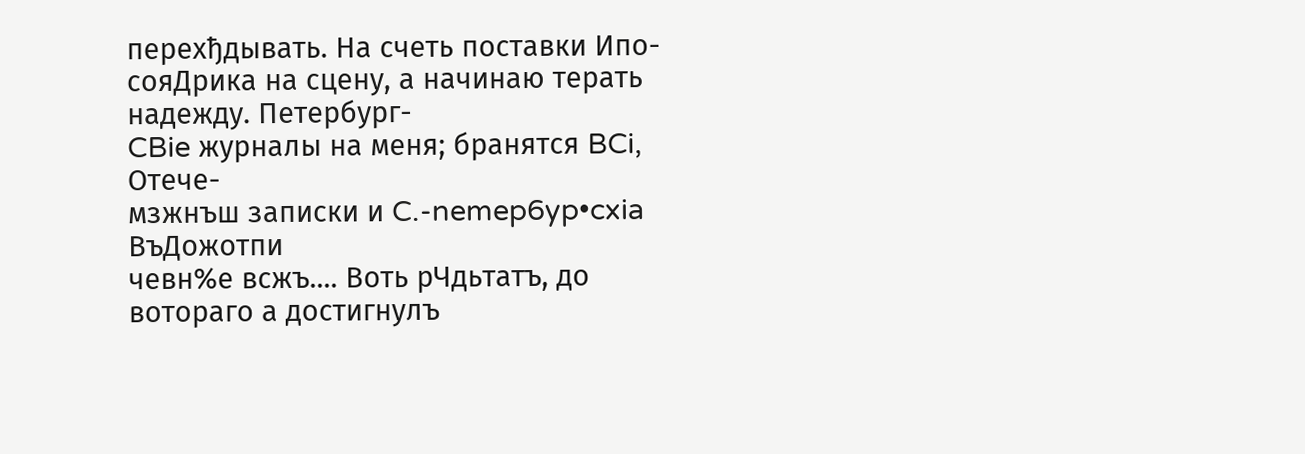перехђдывать. На счеть поставки Ипо-
сояДрика на сцену, а начинаю терать надежду. Петербург-
CBie журналы на меня; бранятся BCi, Отече-
мзжнъш записки и C.-nemep6yp•cxia ВъДожотпи
чевн%е всжъ.... Воть рЧдьтатъ, до вотораго а достигнулъ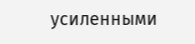усиленными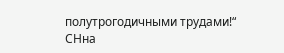полутрогодичными трудами!“
СНна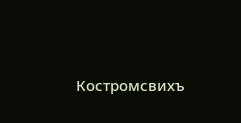Костромсвихъ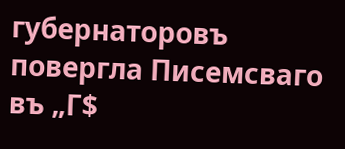губернаторовъ повергла Писемсваго
въ „Г$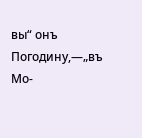вы“ онъ Погодину,—„въ Мо-